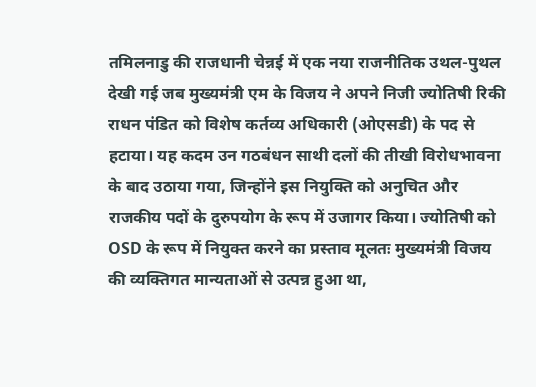तमिलनाडु की राजधानी चेन्नई में एक नया राजनीतिक उथल-पुथल देखी गई जब मुख्यमंत्री एम के विजय ने अपने निजी ज्योतिषी रिकी राधन पंडित को विशेष कर्तव्य अधिकारी (ओएसडी) के पद से हटाया। यह कदम उन गठबंधन साथी दलों की तीखी विरोधभावना के बाद उठाया गया, जिन्होंने इस नियुक्ति को अनुचित और राजकीय पदों के दुरुपयोग के रूप में उजागर किया। ज्योतिषी को OSD के रूप में नियुक्त करने का प्रस्ताव मूलतः मुख्यमंत्री विजय की व्यक्तिगत मान्यताओं से उत्पन्न हुआ था,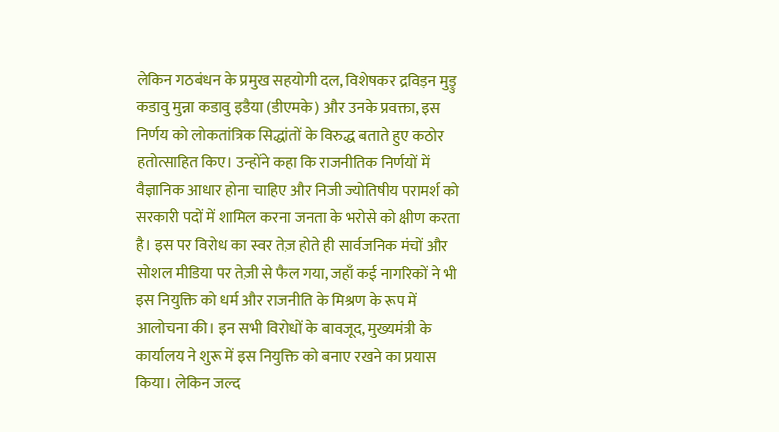लेकिन गठबंधन के प्रमुख सहयोगी दल, विशेषकर द्रविड़न मुड्रु कडावु मुन्ना कडावु इडैया (डीएमके) और उनके प्रवक्ता, इस निर्णय को लोकतांत्रिक सिद्धांतों के विरुद्ध बताते हुए कठोर हतोत्साहित किए। उन्होंने कहा कि राजनीतिक निर्णयों में वैज्ञानिक आधार होना चाहिए और निजी ज्योतिषीय परामर्श को सरकारी पदों में शामिल करना जनता के भरोसे को क्षीण करता है। इस पर विरोध का स्वर तेज़ होते ही सार्वजनिक मंचों और सोशल मीडिया पर तेज़ी से फैल गया, जहाँ कई नागरिकों ने भी इस नियुक्ति को धर्म और राजनीति के मिश्रण के रूप में आलोचना की। इन सभी विरोधों के बावजूद, मुख्यमंत्री के कार्यालय ने शुरू में इस नियुक्ति को बनाए रखने का प्रयास किया। लेकिन जल्द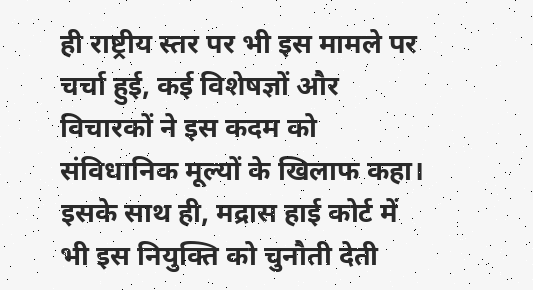ही राष्ट्रीय स्तर पर भी इस मामले पर चर्चा हुई, कई विशेषज्ञों और विचारकों ने इस कदम को संविधानिक मूल्यों के खिलाफ कहा। इसके साथ ही, मद्रास हाई कोर्ट में भी इस नियुक्ति को चुनौती देती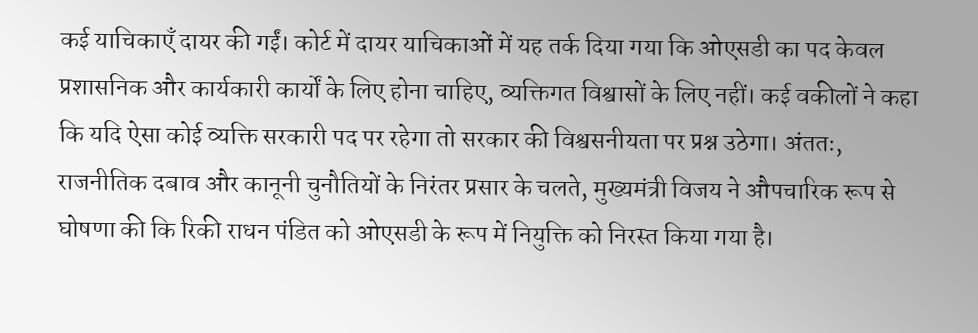कई याचिकाएँ दायर की गईं। कोर्ट में दायर याचिकाओं में यह तर्क दिया गया कि ओएसडी का पद केवल प्रशासनिक और कार्यकारी कार्यों के लिए होना चाहिए, व्यक्तिगत विश्वासों के लिए नहीं। कई वकीलों ने कहा कि यदि ऐसा कोई व्यक्ति सरकारी पद पर रहेगा तो सरकार की विश्वसनीयता पर प्रश्न उठेगा। अंततः, राजनीतिक दबाव और कानूनी चुनौतियों के निरंतर प्रसार के चलते, मुख्यमंत्री विजय ने औपचारिक रूप से घोषणा की कि रिकी राधन पंडित को ओएसडी के रूप में नियुक्ति को निरस्त किया गया है।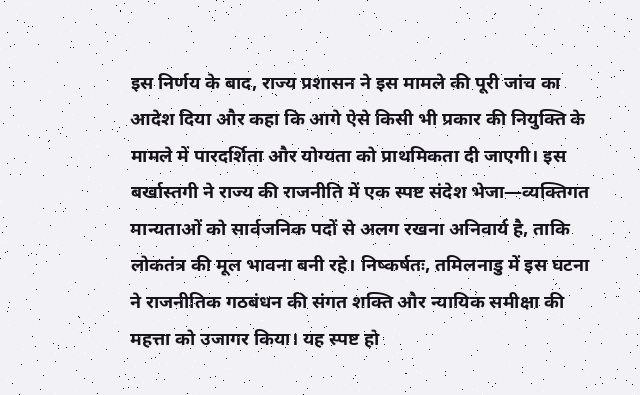इस निर्णय के बाद, राज्य प्रशासन ने इस मामले की पूरी जांच का आदेश दिया और कहा कि आगे ऐसे किसी भी प्रकार की नियुक्ति के मामले में पारदर्शिता और योग्यता को प्राथमिकता दी जाएगी। इस बर्खास्तगी ने राज्य की राजनीति में एक स्पष्ट संदेश भेजा—व्यक्तिगत मान्यताओं को सार्वजनिक पदों से अलग रखना अनिवार्य है, ताकि लोकतंत्र की मूल भावना बनी रहे। निष्कर्षतः, तमिलनाडु में इस घटना ने राजनीतिक गठबंधन की संगत शक्ति और न्यायिक समीक्षा की महत्ता को उजागर किया। यह स्पष्ट हो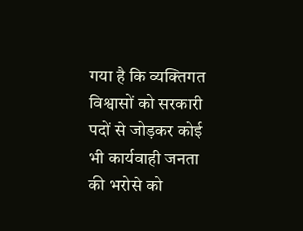गया है कि व्यक्तिगत विश्वासों को सरकारी पदों से जोड़कर कोई भी कार्यवाही जनता की भरोसे को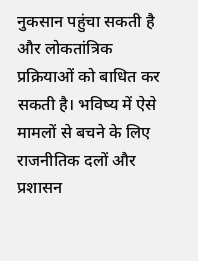नुकसान पहुंचा सकती है और लोकतांत्रिक प्रक्रियाओं को बाधित कर सकती है। भविष्य में ऐसे मामलों से बचने के लिए राजनीतिक दलों और प्रशासन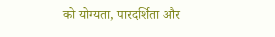को योग्यता, पारदर्शिता और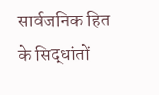सार्वजनिक हित के सिद्धांतों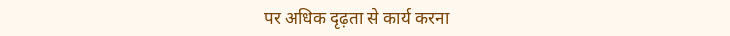पर अधिक दृढ़ता से कार्य करना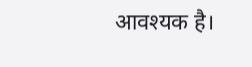आवश्यक है।